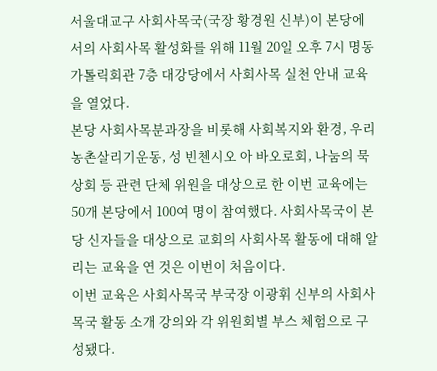서울대교구 사회사목국(국장 황경원 신부)이 본당에서의 사회사목 활성화를 위해 11월 20일 오후 7시 명동 가톨릭회관 7층 대강당에서 사회사목 실천 안내 교육을 열었다.
본당 사회사목분과장을 비롯해 사회복지와 환경, 우리농촌살리기운동, 성 빈첸시오 아 바오로회, 나눔의 묵상회 등 관련 단체 위원을 대상으로 한 이번 교육에는 50개 본당에서 100여 명이 참여했다. 사회사목국이 본당 신자들을 대상으로 교회의 사회사목 활동에 대해 알리는 교육을 연 것은 이번이 처음이다.
이번 교육은 사회사목국 부국장 이광휘 신부의 사회사목국 활동 소개 강의와 각 위원회별 부스 체험으로 구성됐다.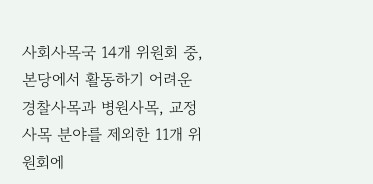사회사목국 14개 위원회 중, 본당에서 활동하기 어려운 경찰사목과 병원사목, 교정사목 분야를 제외한 11개 위원회에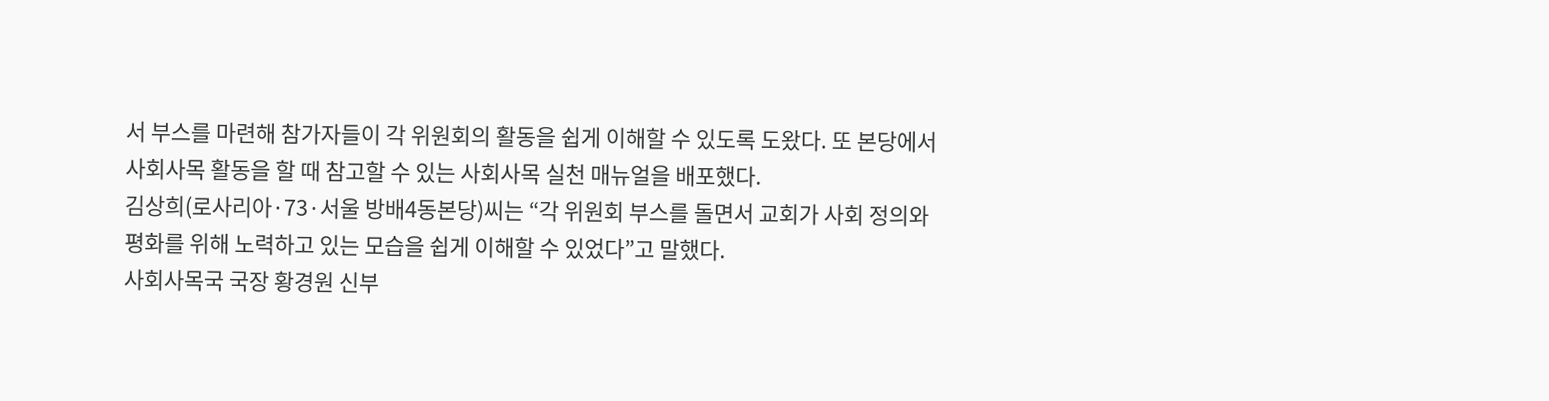서 부스를 마련해 참가자들이 각 위원회의 활동을 쉽게 이해할 수 있도록 도왔다. 또 본당에서 사회사목 활동을 할 때 참고할 수 있는 사회사목 실천 매뉴얼을 배포했다.
김상희(로사리아·73·서울 방배4동본당)씨는 “각 위원회 부스를 돌면서 교회가 사회 정의와 평화를 위해 노력하고 있는 모습을 쉽게 이해할 수 있었다”고 말했다.
사회사목국 국장 황경원 신부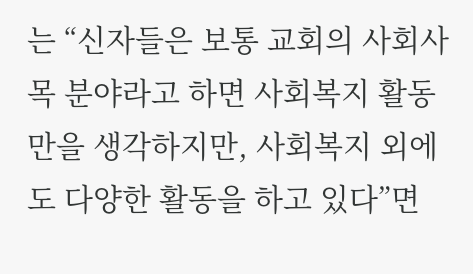는 “신자들은 보통 교회의 사회사목 분야라고 하면 사회복지 활동만을 생각하지만, 사회복지 외에도 다양한 활동을 하고 있다”면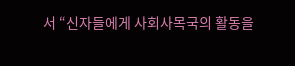서 “신자들에게 사회사목국의 활동을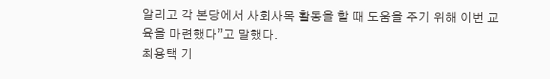알리고 각 본당에서 사회사목 활동을 할 때 도움을 주기 위해 이번 교육을 마련했다”고 말했다.
최용택 기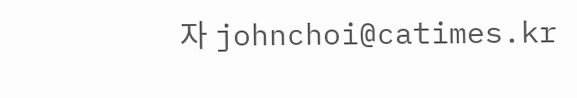자 johnchoi@catimes.kr